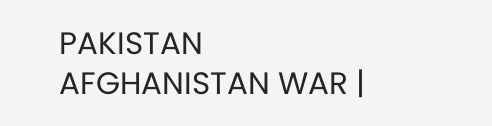PAKISTAN AFGHANISTAN WAR |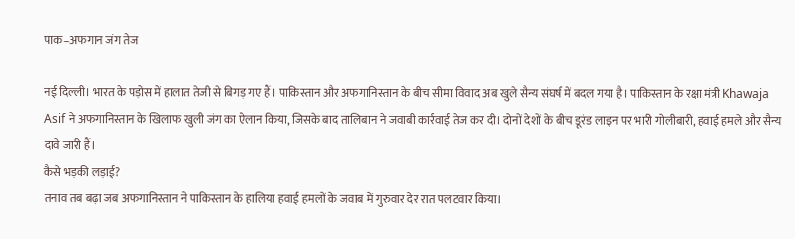पाक–अफगान जंग तेज

नई दिल्ली। भारत के पड़ोस में हालात तेजी से बिगड़ गए हैं। पाकिस्तान और अफगानिस्तान के बीच सीमा विवाद अब खुले सैन्य संघर्ष में बदल गया है। पाकिस्तान के रक्षा मंत्री Khawaja Asif ने अफगानिस्तान के खिलाफ खुली जंग का ऐलान किया, जिसके बाद तालिबान ने जवाबी कार्रवाई तेज कर दी। दोनों देशों के बीच डूरंड लाइन पर भारी गोलीबारी, हवाई हमले और सैन्य दावे जारी हैं।
कैसे भड़की लड़ाई?
तनाव तब बढ़ा जब अफगानिस्तान ने पाकिस्तान के हालिया हवाई हमलों के जवाब में गुरुवार देर रात पलटवार किया।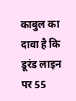काबुल का दावा है कि डूरंड लाइन पर 55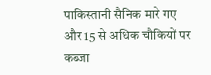पाकिस्तानी सैनिक मारे गए और 15 से अधिक चौकियों पर कब्जा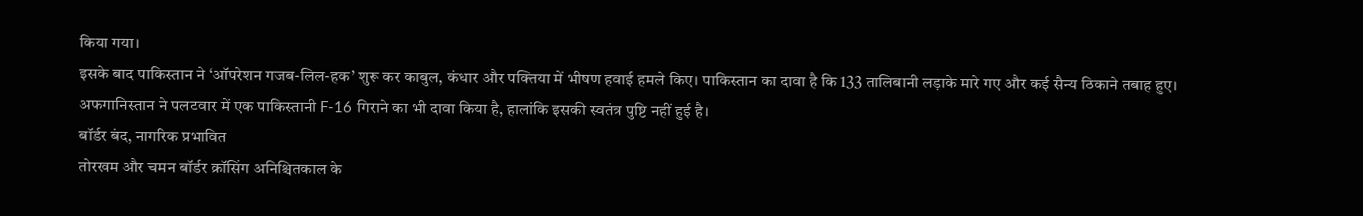किया गया।
इसके बाद पाकिस्तान ने ‘ऑपरेशन गजब-लिल-हक’ शुरू कर काबुल, कंधार और पक्तिया में भीषण हवाई हमले किए। पाकिस्तान का दावा है कि 133 तालिबानी लड़ाके मारे गए और कई सैन्य ठिकाने तबाह हुए। अफगानिस्तान ने पलटवार में एक पाकिस्तानी F-16 गिराने का भी दावा किया है, हालांकि इसकी स्वतंत्र पुष्टि नहीं हुई है।
बॉर्डर बंद, नागरिक प्रभावित
तोरखम और चमन बॉर्डर क्रॉसिंग अनिश्चितकाल के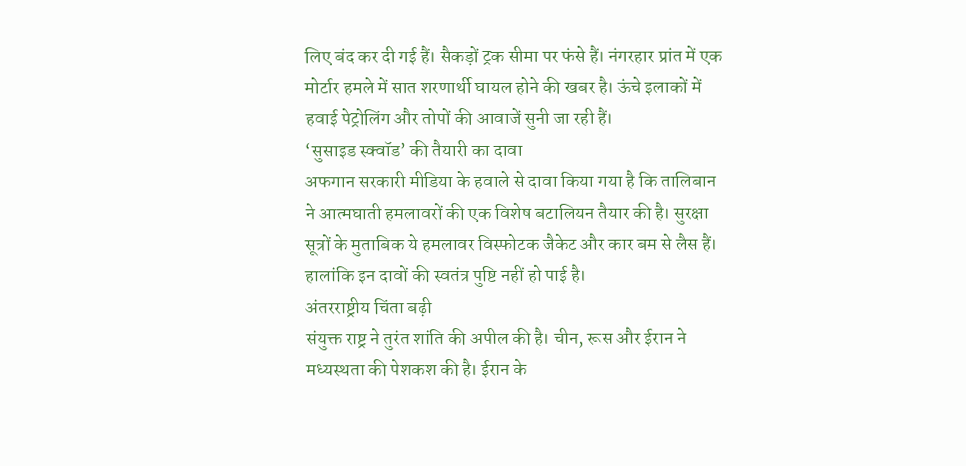लिए बंद कर दी गई हैं। सैकड़ों ट्रक सीमा पर फंसे हैं। नंगरहार प्रांत में एक मोर्टार हमले में सात शरणार्थी घायल होने की खबर है। ऊंचे इलाकों में हवाई पेट्रोलिंग और तोपों की आवाजें सुनी जा रही हैं।
‘सुसाइड स्क्वॉड’ की तैयारी का दावा
अफगान सरकारी मीडिया के हवाले से दावा किया गया है कि तालिबान ने आत्मघाती हमलावरों की एक विशेष बटालियन तैयार की है। सुरक्षा सूत्रों के मुताबिक ये हमलावर विस्फोटक जैकेट और कार बम से लैस हैं। हालांकि इन दावों की स्वतंत्र पुष्टि नहीं हो पाई है।
अंतरराष्ट्रीय चिंता बढ़ी
संयुक्त राष्ट्र ने तुरंत शांति की अपील की है। चीन, रूस और ईरान ने मध्यस्थता की पेशकश की है। ईरान के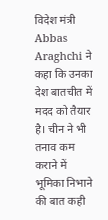विदेश मंत्री Abbas Araghchi ने कहा कि उनका देश बातचीत में मदद को तैयार है। चीन ने भी तनाव कम कराने में भूमिका निभाने की बात कही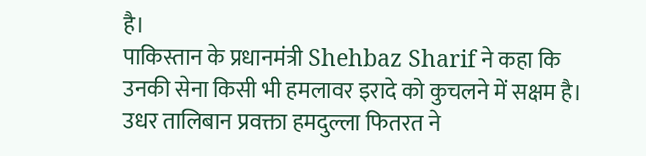है।
पाकिस्तान के प्रधानमंत्री Shehbaz Sharif ने कहा कि उनकी सेना किसी भी हमलावर इरादे को कुचलने में सक्षम है। उधर तालिबान प्रवक्ता हमदुल्ला फितरत ने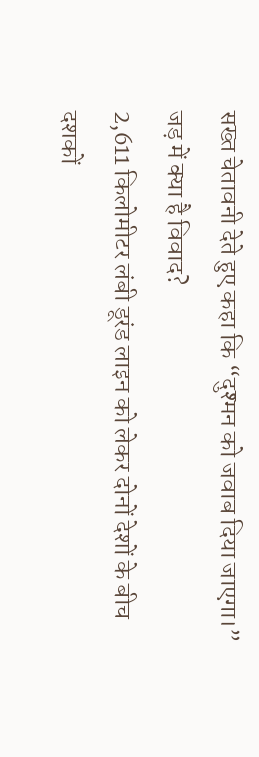सख्त चेतावनी देते हुए कहा कि “दुश्मन को जवाब दिया जाएगा।”
जड़ में क्या है विवाद?
2,611 किलोमीटर लंबी डूरंड लाइन को लेकर दोनों देशों के बीच दशकों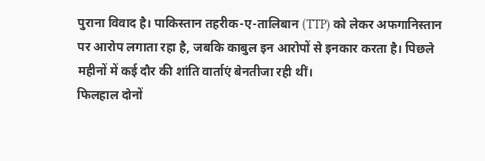पुराना विवाद है। पाकिस्तान तहरीक-ए-तालिबान (TTP) को लेकर अफगानिस्तान पर आरोप लगाता रहा है, जबकि काबुल इन आरोपों से इनकार करता है। पिछले महीनों में कई दौर की शांति वार्ताएं बेनतीजा रही थीं।
फिलहाल दोनों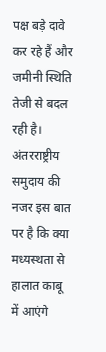पक्ष बड़े दावे कर रहे हैं और जमीनी स्थिति तेजी से बदल रही है। अंतरराष्ट्रीय समुदाय की नजर इस बात पर है कि क्या मध्यस्थता से हालात काबू में आएंगे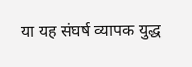या यह संघर्ष व्यापक युद्ध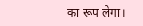का रूप लेगा।